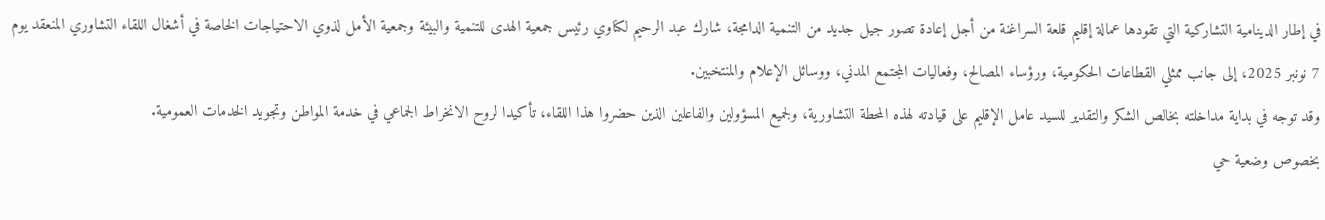في إطار الدينامية التشاركية التي تقودها عمالة إقليم قلعة السراغنة من أجل إعادة تصور جيل جديد من التنمية الدامجة، شارك عبد الرحيم لكناوي رئيس جمعية الهدى للتنمية والبيئة وجمعية الأمل لذوي الاحتياجات الخاصة في أشغال اللقاء التشاوري المنعقد يوم 7 نونبر 2025، إلى جانب ممثلي القطاعات الحكومية، ورؤساء المصالح، وفعاليات المجتمع المدني، ووسائل الإعلام والمنتخبين.
وقد توجه في بداية مداخلته بخالص الشكر والتقدير للسيد عامل الإقليم على قيادته لهذه المحطة التشاورية، ولجميع المسؤولين والفاعلين الذين حضروا هذا اللقاء، تأكيدا لروح الانخراط الجماعي في خدمة المواطن وتجويد الخدمات العمومية.
بخصوص وضعية حي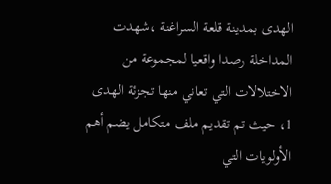الهدى بمدينة قلعة السراغنة ،شهدت المداخلة رصدا واقعيا لمجموعة من الاختلالات التي تعاني منها تجزئة الهدى 1، حيث تم تقديم ملف متكامل يضم أهم الأولويات التي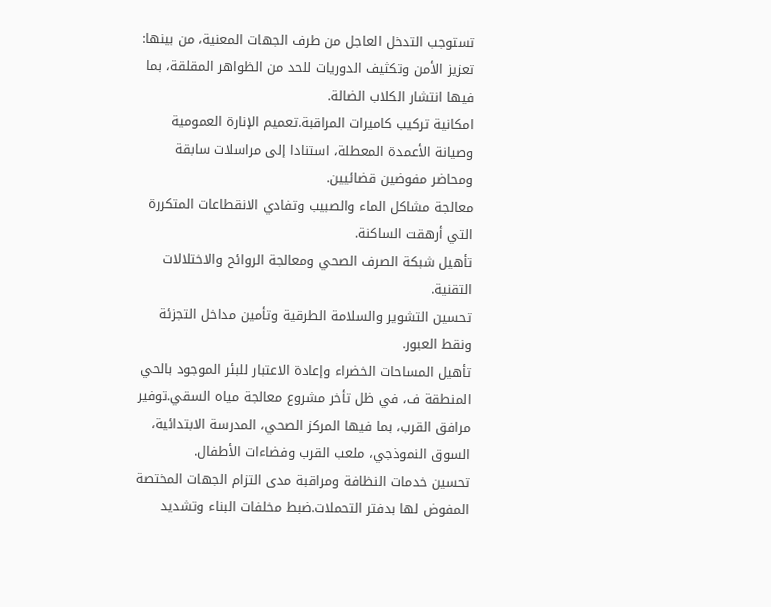تستوجب التدخل العاجل من طرف الجهات المعنية، من بينها:
تعزيز الأمن وتكثيف الدوريات للحد من الظواهر المقلقة، بما فيها انتشار الكلاب الضالة.
امكانية تركيب كاميرات المراقبة.تعميم الإنارة العمومية وصيانة الأعمدة المعطلة، استنادا إلى مراسلات سابقة ومحاضر مفوضين قضائيين.
معالجة مشاكل الماء والصبيب وتفادي الانقطاعات المتكررة التي أرهقت الساكنة.
تأهيل شبكة الصرف الصحي ومعالجة الروائح والاختلالات التقنية.
تحسين التشوير والسلامة الطرقية وتأمين مداخل التجزئة ونقط العبور.
تأهيل المساحات الخضراء وإعادة الاعتبار للبئر الموجود بالحي المنطقة ف، في ظل تأخر مشروع معالجة مياه السقي.توفير مرافق القرب، بما فيها المركز الصحي، المدرسة الابتدائية، السوق النموذجي، ملعب القرب وفضاءات الأطفال.
تحسين خدمات النظافة ومراقبة مدى التزام الجهات المختصة المفوض لها بدفتر التحملات.ضبط مخلفات البناء وتشديد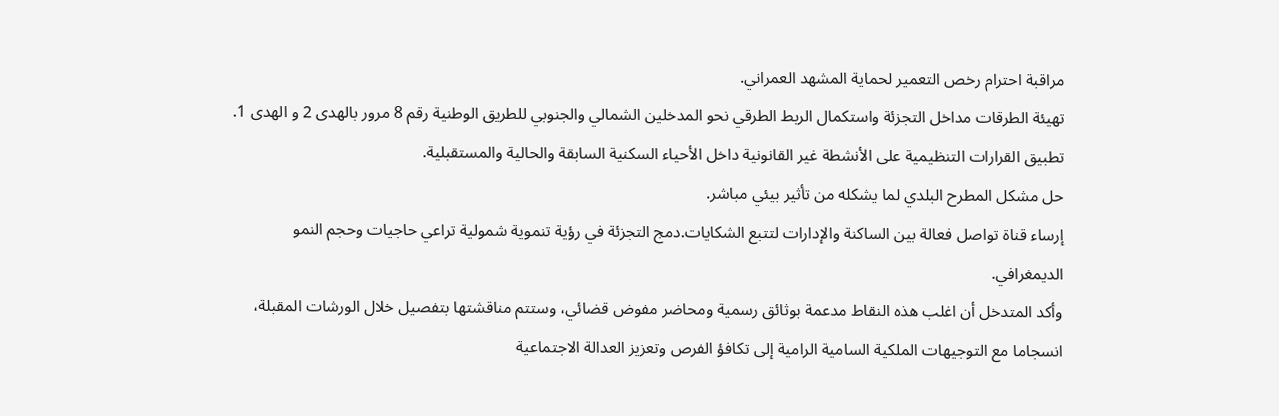مراقبة احترام رخص التعمير لحماية المشهد العمراني.
تهيئة الطرقات مداخل التجزئة واستكمال الربط الطرقي نحو المدخلين الشمالي والجنوبي للطريق الوطنية رقم 8 مرور بالهدى 2 و الهدى 1.
تطبيق القرارات التنظيمية على الأنشطة غير القانونية داخل الأحياء السكنية السابقة والحالية والمستقبلية.
حل مشكل المطرح البلدي لما يشكله من تأثير بيئي مباشر.
إرساء قناة تواصل فعالة بين الساكنة والإدارات لتتبع الشكايات.دمج التجزئة في رؤية تنموية شمولية تراعي حاجيات وحجم النمو الديمغرافي.
وأكد المتدخل أن اغلب هذه النقاط مدعمة بوثائق رسمية ومحاضر مفوض قضائي، وستتم مناقشتها بتفصيل خلال الورشات المقبلة، انسجاما مع التوجيهات الملكية السامية الرامية إلى تكافؤ الفرص وتعزيز العدالة الاجتماعية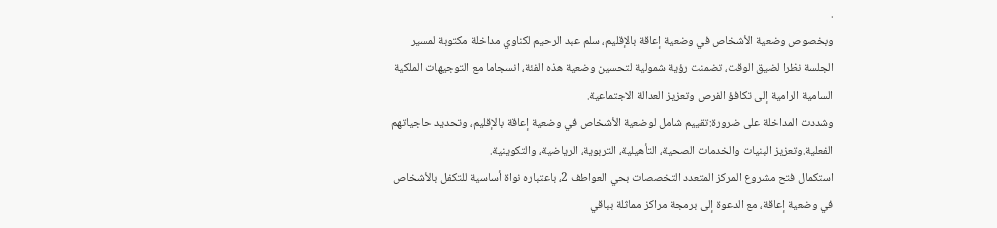.
وبخصوص وضعية الأشخاص في وضعية إعاقة بالإقليم، سلم عبد الرحيم لكناوي مداخلة مكتوبة لمسير الجلسة نظرا لضيق الوقت، تضمنت رؤية شمولية لتحسين وضعية هذه الفئة، انسجاما مع التوجيهات الملكية السامية الرامية إلى تكافؤ الفرص وتعزيز العدالة الاجتماعية.
وشددت المداخلة على ضرورة:تقييم شامل لوضعية الأشخاص في وضعية إعاقة بالإقليم، وتحديد حاجياتهم الفعلية.وتعزيز البنيات والخدمات الصحية، التأهيلية، التربوية، الرياضية، والتكوينية.
استكمال فتح مشروع المركز المتعدد التخصصات بحي العواطف 2، باعتباره نواة أساسية للتكفل بالأشخاص في وضعية إعاقة، مع الدعوة إلى برمجة مراكز مماثلة بباقي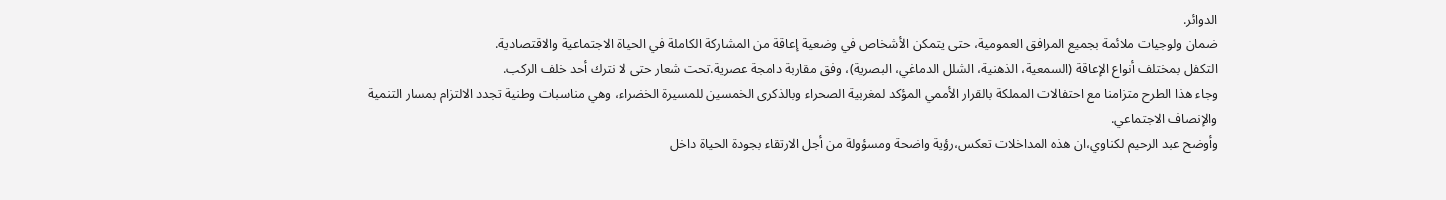الدوائر.
ضمان ولوجيات ملائمة بجميع المرافق العمومية، حتى يتمكن الأشخاص في وضعية إعاقة من المشاركة الكاملة في الحياة الاجتماعية والاقتصادية.
التكفل بمختلف أنواع الإعاقة (السمعية، الذهنية، الشلل الدماغي، البصرية)، وفق مقاربة دامجة عصرية.تحت شعار حتى لا نترك أحد خلف الركب.
وجاء هذا الطرح متزامنا مع احتفالات المملكة بالقرار الأممي المؤكد لمغربية الصحراء وبالذكرى الخمسين للمسيرة الخضراء، وهي مناسبات وطنية تجدد الالتزام بمسار التنمية والإنصاف الاجتماعي.
وأوضح عبد الرحيم لكناوي،ان هذه المداخلات تعكس،رؤية واضحة ومسؤولة من أجل الارتقاء بجودة الحياة داخل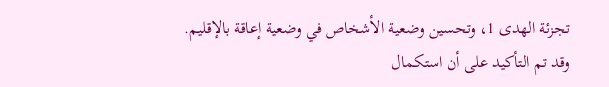تجزئة الهدى 1، وتحسين وضعية الأشخاص في وضعية إعاقة بالإقليم.
وقد تم التأكيد على أن استكمال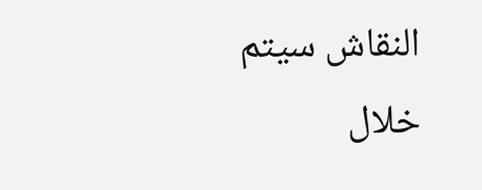النقاش سيتم خلال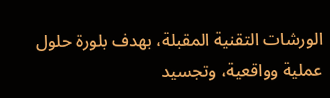الورشات التقنية المقبلة، بهدف بلورة حلول عملية وواقعية، وتجسيد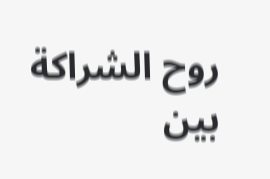روح الشراكة بين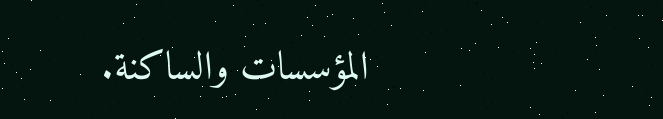المؤسسات والساكنة.